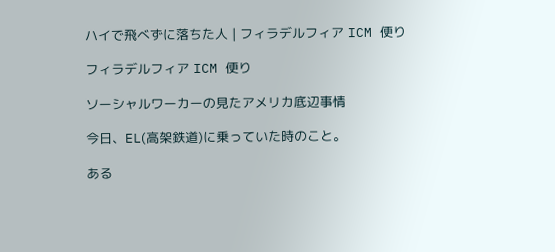ハイで飛べずに落ちた人 | フィラデルフィア ICM 便り

フィラデルフィア ICM 便り

ソーシャルワーカーの見たアメリカ底辺事情

今日、EL(高架鉄道)に乗っていた時のこと。

ある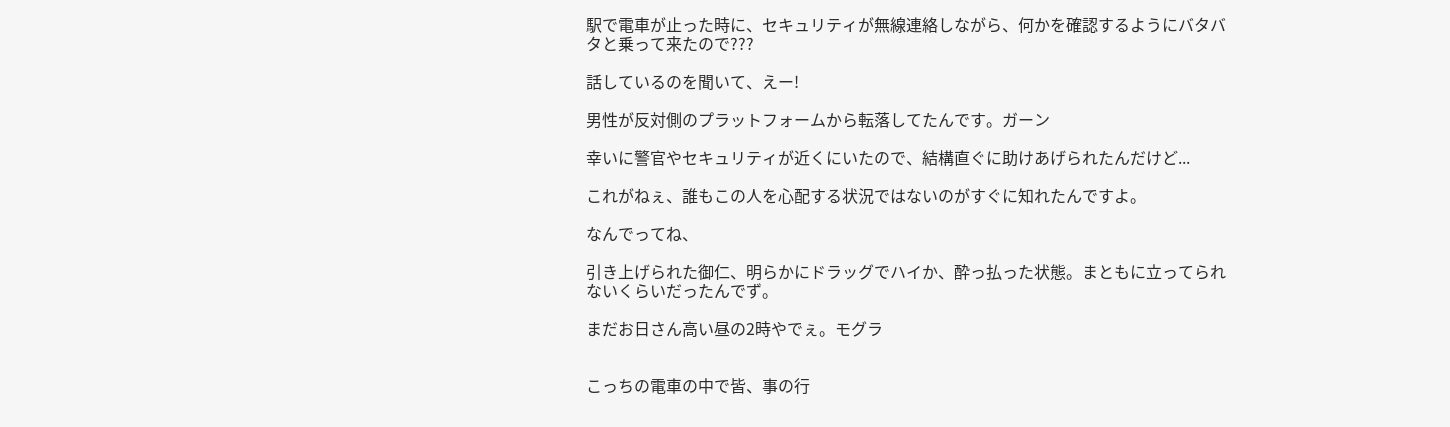駅で電車が止った時に、セキュリティが無線連絡しながら、何かを確認するようにバタバタと乗って来たので???

話しているのを聞いて、えー!

男性が反対側のプラットフォームから転落してたんです。ガーン

幸いに警官やセキュリティが近くにいたので、結構直ぐに助けあげられたんだけど...

これがねぇ、誰もこの人を心配する状況ではないのがすぐに知れたんですよ。

なんでってね、

引き上げられた御仁、明らかにドラッグでハイか、酔っ払った状態。まともに立ってられないくらいだったんでず。

まだお日さん高い昼の2時やでぇ。モグラ


こっちの電車の中で皆、事の行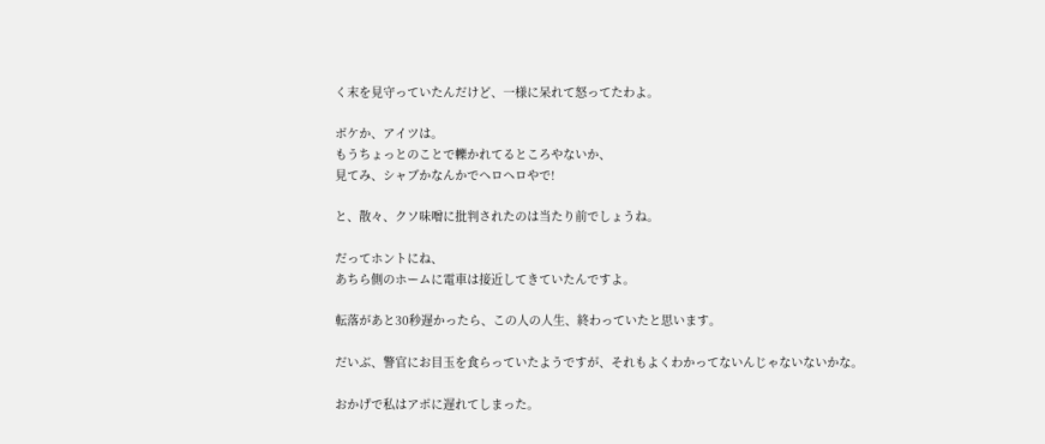く末を見守っていたんだけど、一様に呆れて怒ってたわよ。

ボケか、アイツは。
もうちょっとのことで轢かれてるところやないか、
見てみ、シャブかなんかでヘロヘロやで!

と、散々、クソ味噌に批判されたのは当たり前でしょうね。

だってホントにね、
あちら側のホームに電車は接近してきていたんですよ。

転落があと30秒遅かったら、この人の人生、終わっていたと思います。

だいぶ、警官にお目玉を食らっていたようですが、それもよくわかってないんじゃないないかな。

おかげで私はアポに遅れてしまった。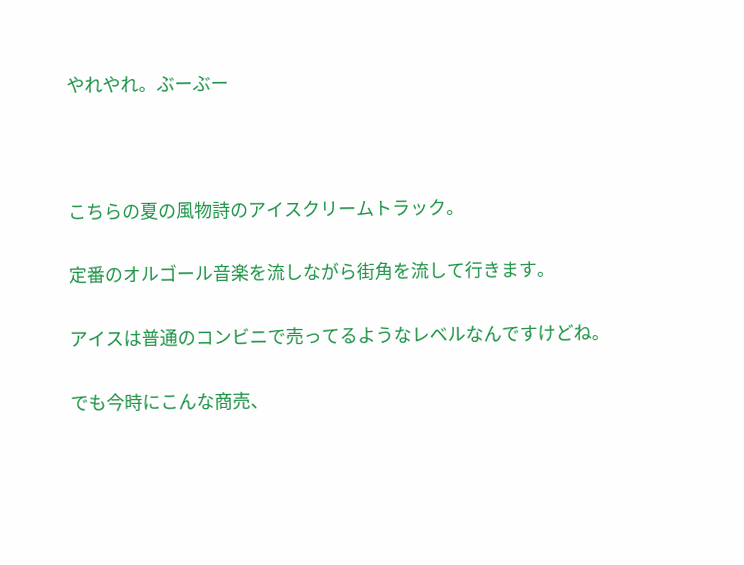やれやれ。ぶーぶー



こちらの夏の風物詩のアイスクリームトラック。

定番のオルゴール音楽を流しながら街角を流して行きます。

アイスは普通のコンビニで売ってるようなレベルなんですけどね。

でも今時にこんな商売、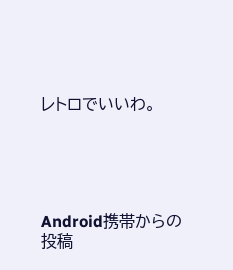レトロでいいわ。





Android携帯からの投稿